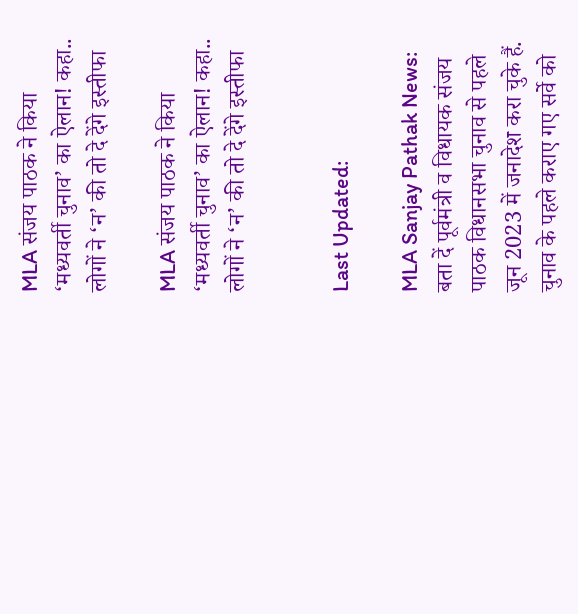MLA संजय पाठक ने किया ‘मध्यवर्ती चुनाव’ का ऐलान! कहा.. लोगों ने ‘न’ की तो दे देंगे इस्तीफा

MLA संजय पाठक ने किया ‘मध्यवर्ती चुनाव’ का ऐलान! कहा.. लोगों ने ‘न’ की तो दे देंगे इस्तीफा


Last Updated:

MLA Sanjay Pathak News: बता दें पूर्वमंत्री व विधायक संजय पाठक विधानसभा चुनाव से पहले जून 2023 में जनादेश करा चुके हैं. चुनाव के पहले कराए गए सर्वे को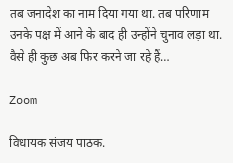तब जनादेश का नाम दिया गया था. तब परिणाम उनके पक्ष में आने के बाद ही उन्होंने चुनाव लड़ा था. वैसे ही कुछ अब फिर करने जा रहे हैं…

Zoom

विधायक संजय पाठक.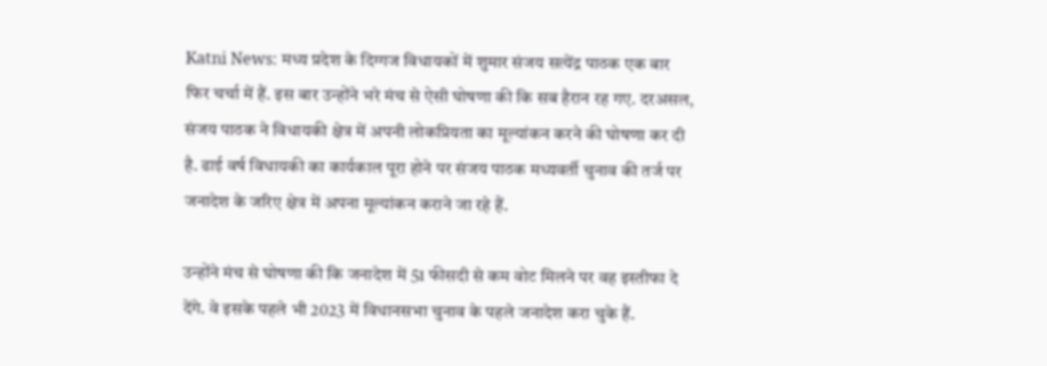Katni News: मध्य प्रदेश के दिग्गज विधायकों में शुमार संजय सत्येंद्र पाठक एक बार फिर चर्चा में हैं. इस बार उन्होंने भरे मंच से ऐसी घोषणा की कि सब हैरान रह गए. दरअसल, संजय पाठक ने विधायकी क्षेत्र में अपनी लोकप्रियता का मूल्यांकन करने की घोषणा कर दी है. ढाई वर्ष विधायकी का कार्यकाल पूरा होने पर संजय पाठक मध्यवर्ती चुनाव की तर्ज पर जनादेश के जरिए क्षेत्र में अपना मूल्यांकन कराने जा रहे हैं.

उन्होंने मंच से घोषणा की कि जनादेश में 51 फीसदी से कम वोट मिलने पर वह इस्तीफा दे देंगे. वे इसके पहले भी 2023 में विधानसभा चुनाव के पहले जनादेश करा चुके हैं.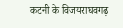कटनी के विजयराघवगढ़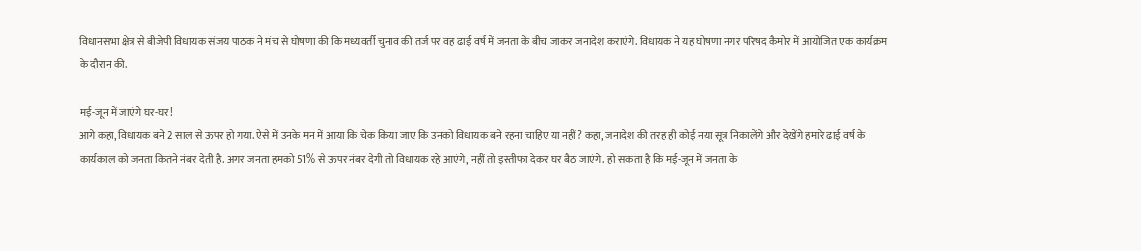विधानसभा क्षेत्र से बीजेपी विधायक संजय पाठक ने मंच से घोषणा की कि मध्यवर्ती चुनाव की तर्ज पर वह ढाई वर्ष में जनता के बीच जाकर जनादेश कराएंगे. विधायक ने यह घोषणा नगर परिषद कैमोर में आयोजित एक कार्यक्रम के दौरान की.

मई-जून में जाएंगे घर-घर!
आगे कहा, विधायक बने 2 साल से ऊपर हो गया. ऐसे में उनके मन में आया कि चेक किया जाए कि उनको विधायक बने रहना चाहिए या नहीं? कहा, जनादेश की तरह ही कोई नया सूत्र निकालेंगे और देखेंगे हमारे ढाई वर्ष के कार्यकाल को जनता कितने नंबर देती है. अगर जनता हमको 51% से ऊपर नंबर देगी तो विधायक रहे आएंगे, नहीं तो इस्तीफा देकर घर बैठ जाएंगे. हो सकता है कि मई-जून में जनता के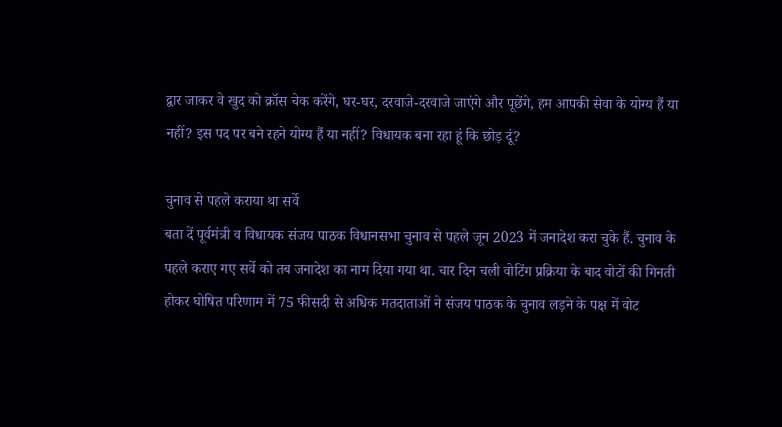द्वार जाकर वे खुद को क्रॉस चेक करेंगे, घर-घर, दरवाजे-दरवाजे जाएंगे और पूछेंगे, हम आपकी सेवा के योग्य हैं या नहीं? इस पद पर बने रहने योग्य हैं या नहीं? विधायक बना रहा हूं कि छोड़ दूं?

चुनाव से पहले कराया था सर्वे
बता दें पूर्वमंत्री व विधायक संजय पाठक विधानसभा चुनाव से पहले जून 2023 में जनादेश करा चुके हैं. चुनाव के पहले कराए गए सर्वे को तब जनादेश का नाम दिया गया था. चार दिन चली वोटिंग प्रक्रिया के बाद वोटों की गिनती होकर घोषित परिणाम में 75 फीसदी से अधिक मतदाताओं ने संजय पाठक के चुनाव लड़ने के पक्ष में वोट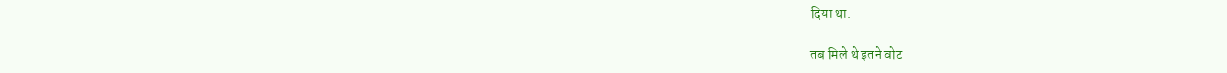दिया था.

तब मिले थे इतने वोट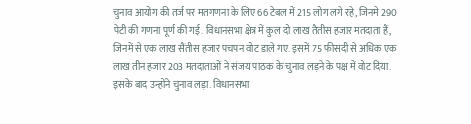चुनाव आयोग की तर्ज पर मतगणना के लिए 66 टेबल में 215 लोग लगे रहे, जिनमे 290 पेटी की गणना पूर्ण की गई. विधानसभा क्षेत्र में कुल दो लाख तैतीस हजार मतदाता हैं, जिनमें से एक लाख सैंतीस हजार पचपन वोट डाले गए. इसमें 75 फीसदी से अधिक एक लाख तीन हजार 203 मतदाताओं ने संजय पाठक के चुनाव लड़ने के पक्ष में वोट दिया. इसके बाद उन्होंने चुनाव लड़ा. विधानसभा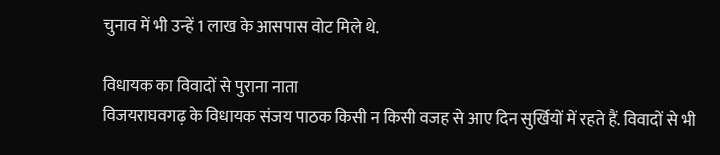चुनाव में भी उन्हें 1 लाख के आसपास वोट मिले थे.

विधायक का विवादों से पुराना नाता
विजयराघवगढ़ के विधायक संजय पाठक किसी न किसी वजह से आए दिन सुर्खियों में रहते हैं. विवादों से भी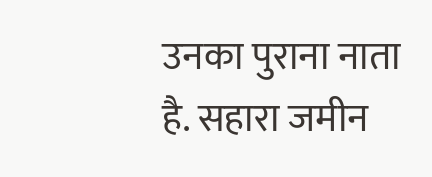उनका पुराना नाता है. सहारा जमीन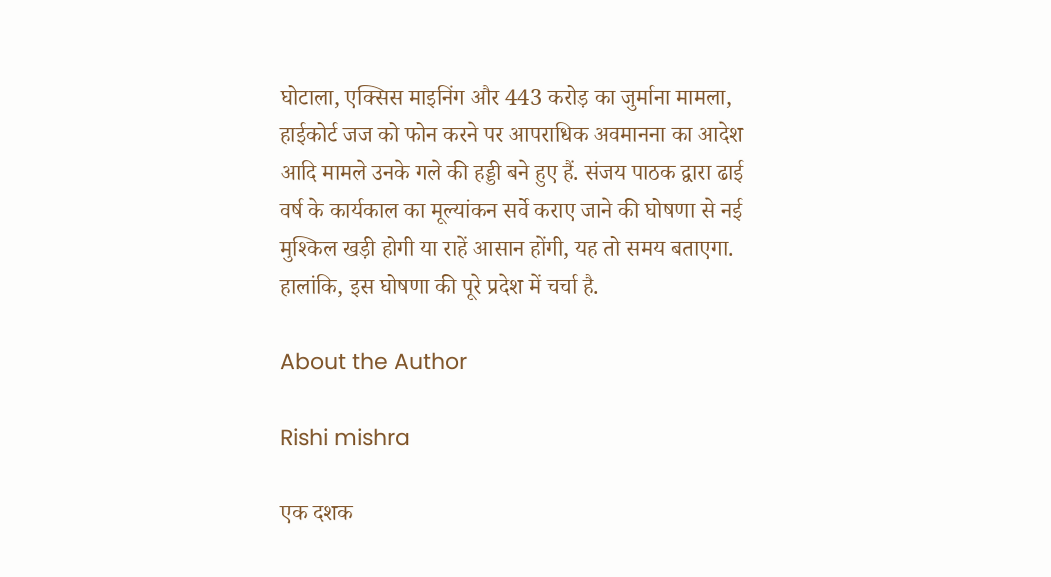घोटाला, एक्सिस माइनिंग और 443 करोड़ का जुर्माना मामला, हाईकोर्ट जज को फोन करने पर आपराधिक अवमानना का आदेश आदि मामले उनके गले की हड्डी बने हुए हैं. संजय पाठक द्वारा ढाई वर्ष के कार्यकाल का मूल्यांकन सर्वे कराए जाने की घोषणा से नई मुश्किल खड़ी होगी या राहें आसान होंगी, यह तो समय बताएगा. हालांकि, इस घोषणा की पूरे प्रदेश में चर्चा है.

About the Author

Rishi mishra

एक दशक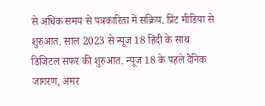से अधिक समय से पत्रकारिता में सक्रिय. प्रिंट मीडिया से शुरुआत. साल 2023 से न्यूज 18 हिंदी के साथ डिजिटल सफर की शुरुआत. न्यूज 18 के पहले दैनिक जागरण, अमर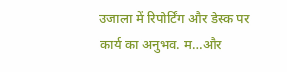उजाला में रिपोर्टिंग और डेस्क पर कार्य का अनुभव. म…और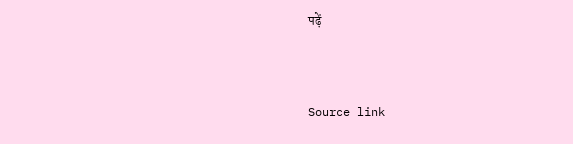पढ़ें



Source link